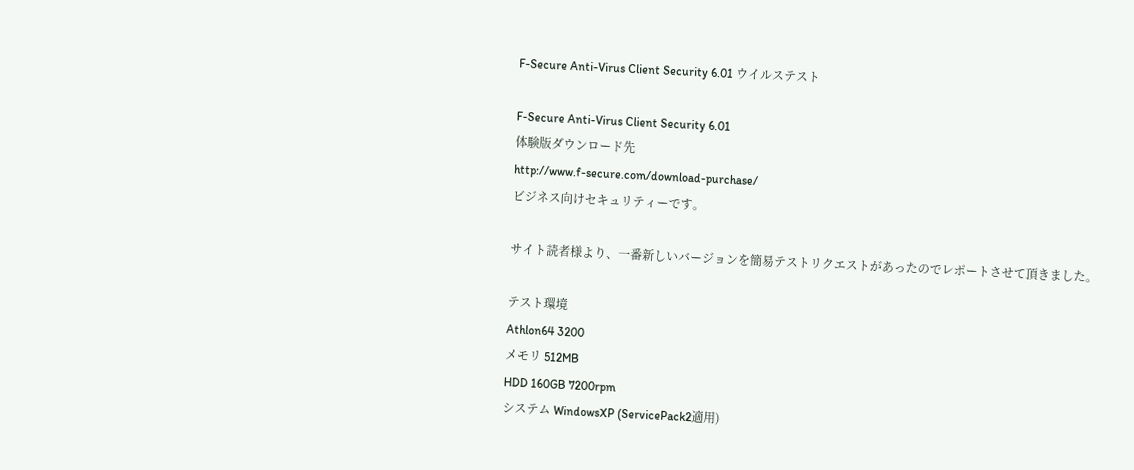F-Secure Anti-Virus Client Security 6.01 ウイルステスト

F-Secure Anti-Virus Client Security 6.01
体験版ダウンロード先
http://www.f-secure.com/download-purchase/
ビジネス向けセキュリティーです。

サイト読者様より、一番新しいバージョンを簡易テストリクエストがあったのでレポートさせて頂きました。

テスト環境
Athlon64 3200
メモリ 512MB
HDD 160GB 7200rpm
システム WindowsXP (ServicePack2適用)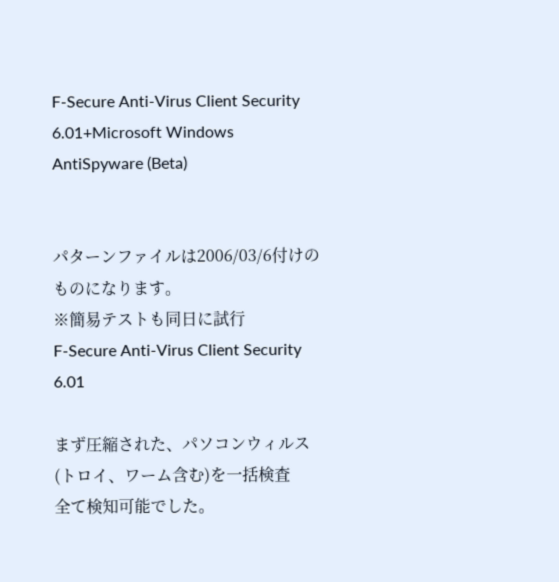F-Secure Anti-Virus Client Security 6.01+Microsoft Windows AntiSpyware (Beta)


パターンファイルは2006/03/6付けのものになります。
※簡易テストも同日に試行
F-Secure Anti-Virus Client Security 6.01

まず圧縮された、パソコンウィルス(トロイ、ワーム含む)を一括検査
全て検知可能でした。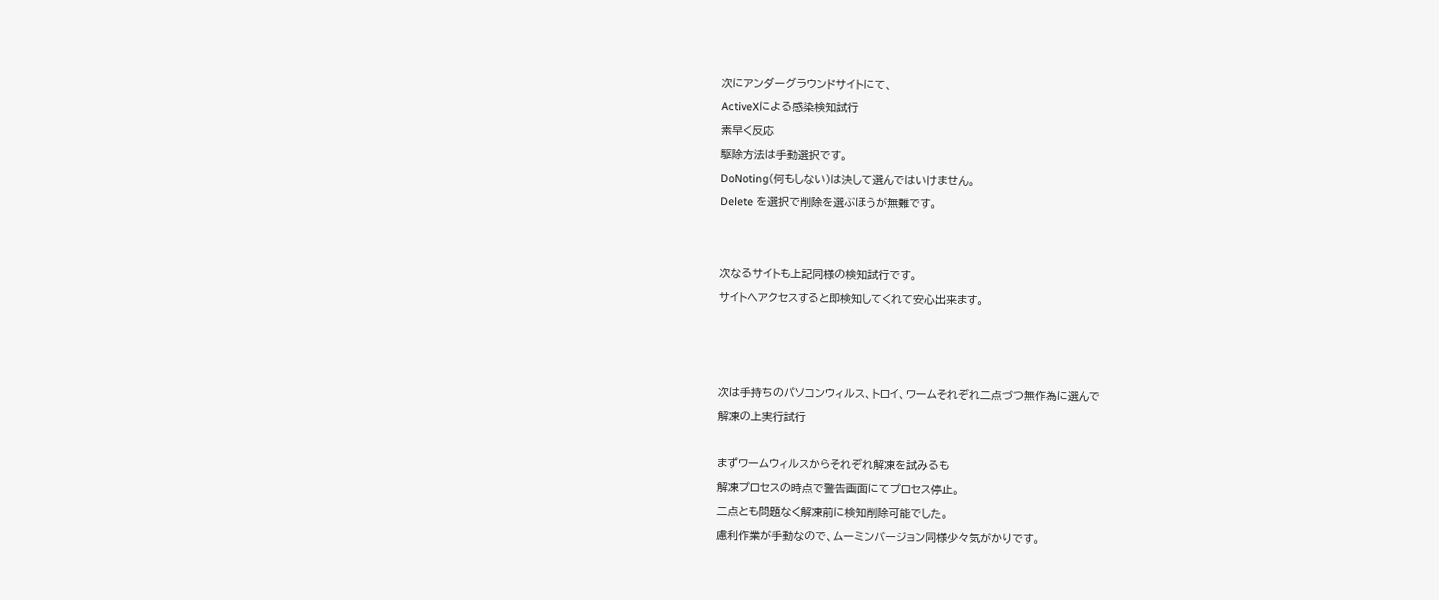次にアンダーグラウンドサイトにて、
ActiveXによる感染検知試行
素早く反応
駆除方法は手動選択です。
DoNoting(何もしない)は決して選んではいけません。
Delete を選択で削除を選ぶほうが無難です。


次なるサイトも上記同様の検知試行です。
サイトへアクセスすると即検知してくれて安心出来ます。



次は手持ちのパソコンウィルス、トロイ、ワームそれぞれ二点づつ無作為に選んで
解凍の上実行試行

まずワームウィルスからそれぞれ解凍を試みるも
解凍プロセスの時点で警告画面にてプロセス停止。
二点とも問題なく解凍前に検知削除可能でした。
慮利作業が手動なので、ムーミンバージョン同様少々気がかりです。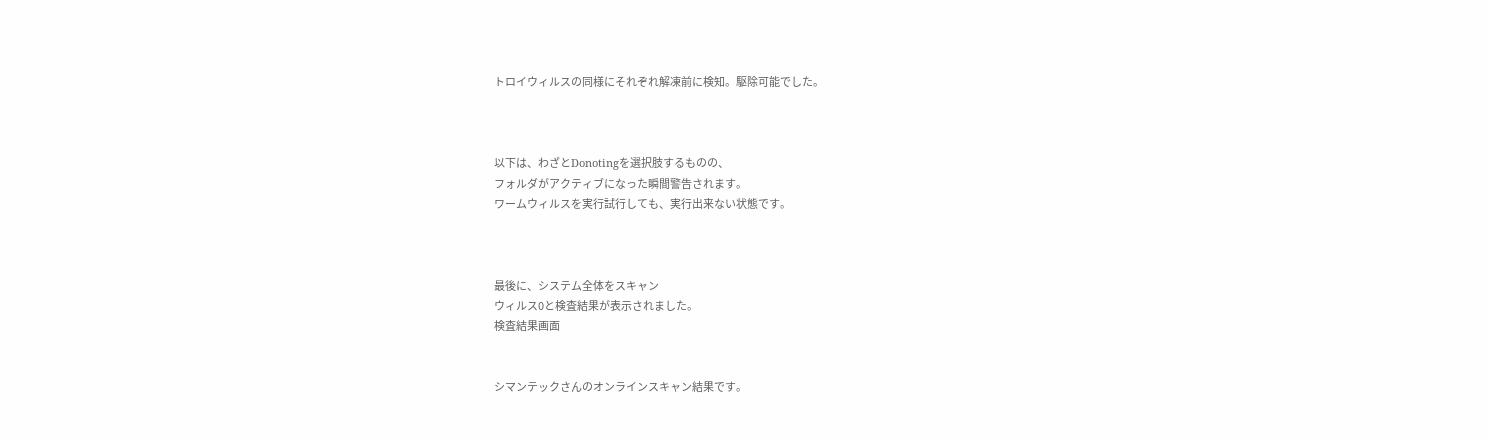トロイウィルスの同様にそれぞれ解凍前に検知。駆除可能でした。



以下は、わざとDonotingを選択肢するものの、
フォルダがアクティブになった瞬間警告されます。
ワームウィルスを実行試行しても、実行出来ない状態です。



最後に、システム全体をスキャン
ウィルス0と検査結果が表示されました。
検査結果画面


シマンテックさんのオンラインスキャン結果です。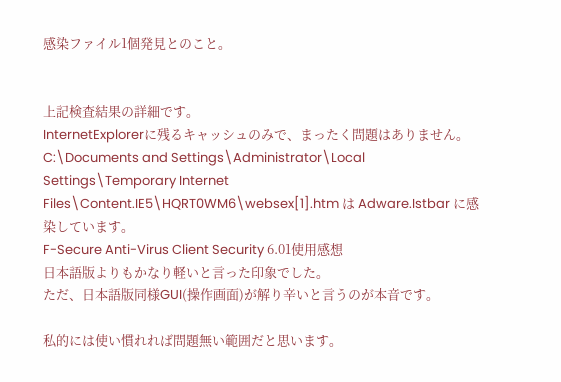感染ファイル1個発見とのこと。


上記検査結果の詳細です。
InternetExplorerに残るキャッシュのみで、まったく問題はありません。
C:\Documents and Settings\Administrator\Local Settings\Temporary Internet Files\Content.IE5\HQRT0WM6\websex[1].htm は Adware.Istbar に感染しています。
F-Secure Anti-Virus Client Security 6.01使用感想
日本語版よりもかなり軽いと言った印象でした。
ただ、日本語版同様GUI(操作画面)が解り辛いと言うのが本音です。

私的には使い慣れれば問題無い範囲だと思います。